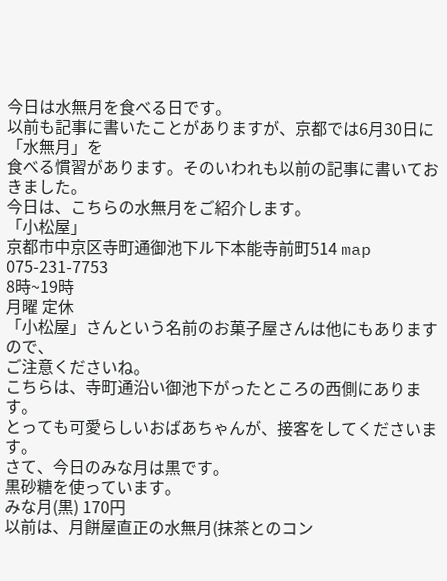今日は水無月を食べる日です。
以前も記事に書いたことがありますが、京都では6月30日に「水無月」を
食べる慣習があります。そのいわれも以前の記事に書いておきました。
今日は、こちらの水無月をご紹介します。
「小松屋」
京都市中京区寺町通御池下ル下本能寺前町514 map
075-231-7753
8時~19時
月曜 定休
「小松屋」さんという名前のお菓子屋さんは他にもありますので、
ご注意くださいね。
こちらは、寺町通沿い御池下がったところの西側にあります。
とっても可愛らしいおばあちゃんが、接客をしてくださいます。
さて、今日のみな月は黒です。
黒砂糖を使っています。
みな月(黒) 170円
以前は、月餅屋直正の水無月(抹茶とのコン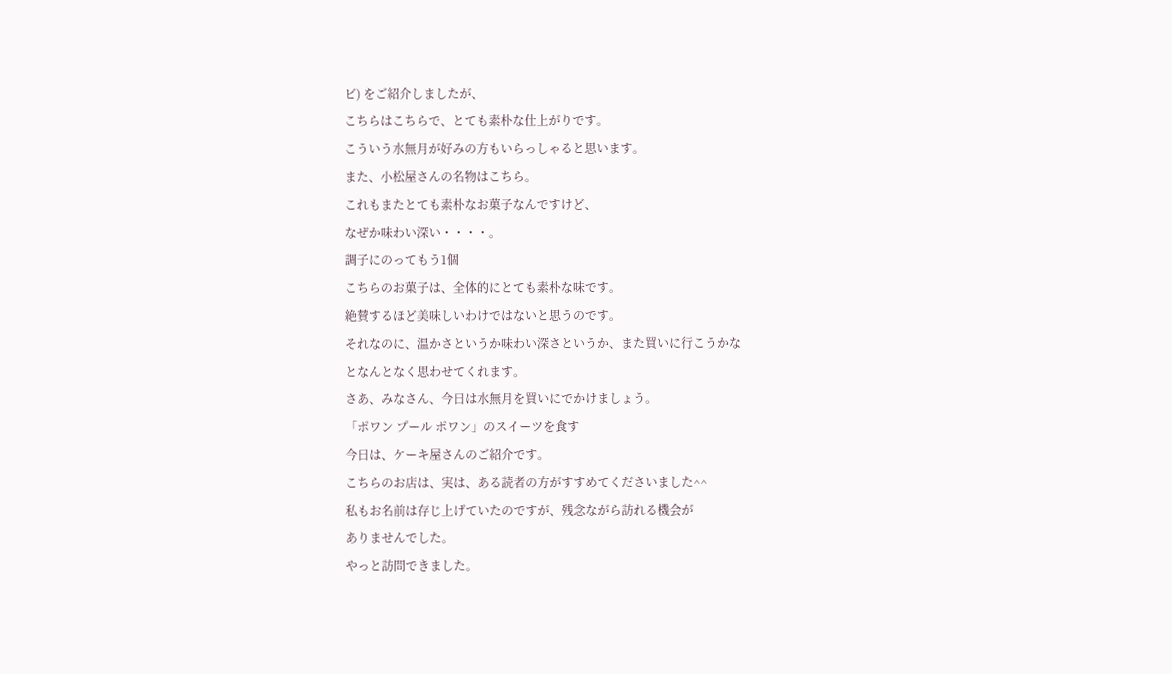ビ) をご紹介しましたが、
こちらはこちらで、とても素朴な仕上がりです。
こういう水無月が好みの方もいらっしゃると思います。
また、小松屋さんの名物はこちら。
これもまたとても素朴なお菓子なんですけど、
なぜか味わい深い・・・・。
調子にのってもう1個
こちらのお菓子は、全体的にとても素朴な味です。
絶賛するほど美味しいわけではないと思うのです。
それなのに、温かさというか味わい深さというか、また買いに行こうかな
となんとなく思わせてくれます。
さあ、みなさん、今日は水無月を買いにでかけましょう。
「ポワン プール ポワン」のスイーツを食す
今日は、ケーキ屋さんのご紹介です。
こちらのお店は、実は、ある読者の方がすすめてくださいました^^
私もお名前は存じ上げていたのですが、残念ながら訪れる機会が
ありませんでした。
やっと訪問できました。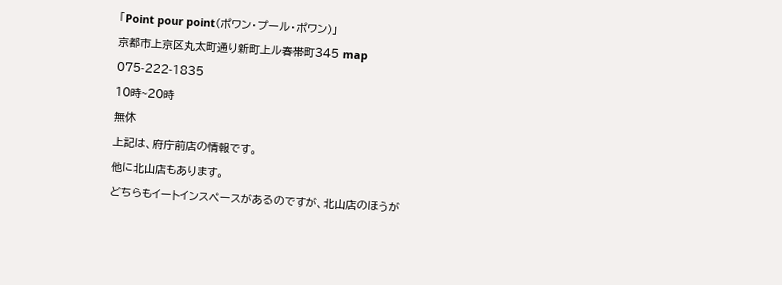「Point pour point(ポワン・プール・ポワン)」
京都市上京区丸太町通り新町上ル春帯町345 map
075-222-1835
10時~20時
無休
上記は、府庁前店の情報です。
他に北山店もあります。
どちらもイートインスペースがあるのですが、北山店のほうが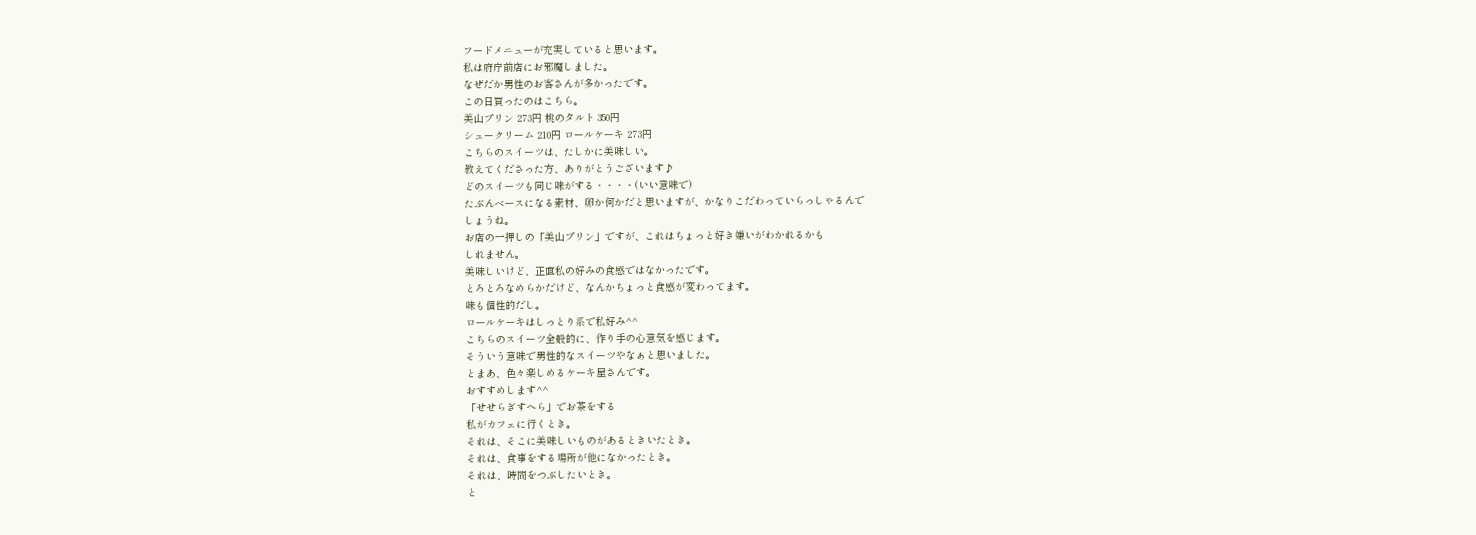フードメニューが充実していると思います。
私は府庁前店にお邪魔しました。
なぜだか男性のお客さんが多かったです。
この日買ったのはこちら。
美山プリン 273円 桃のタルト 350円
シュークリーム 210円 ロールケーキ 273円
こちらのスイーツは、たしかに美味しい。
教えてくださった方、ありがとうございます♪
どのスイーツも同じ味がする・・・・(いい意味で)
たぶんベースになる素材、卵か何かだと思いますが、かなりこだわっていらっしゃるんで
しょうね。
お店の一押しの「美山プリン」ですが、これはちょっと好き嫌いがわかれるかも
しれません。
美味しいけど、正直私の好みの食感ではなかったです。
とろとろなめらかだけど、なんかちょっと食感が変わってます。
味も個性的だし。
ロールケーキはしっとり系で私好み^^
こちらのスイーツ全般的に、作り手の心意気を感じます。
そういう意味で男性的なスイーツやなぁと思いました。
とまあ、色々楽しめるケーキ屋さんです。
おすすめします^^
「せせらぎすへら」でお茶をする
私がカフェに行くとき。
それは、そこに美味しいものがあるときいたとき。
それは、食事をする場所が他になかったとき。
それは、時間をつぶしたいとき。
と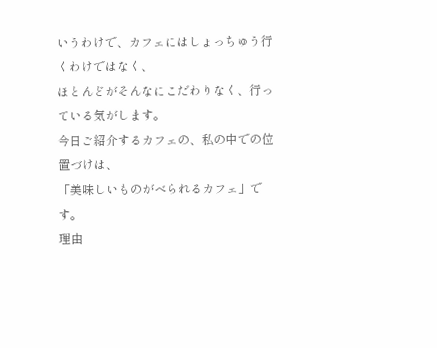いうわけで、カフェにはしょっちゅう行くわけではなく、
ほとんどがそんなにこだわりなく、行っている気がします。
今日ご紹介するカフェの、私の中での位置づけは、
「美味しいものがべられるカフェ」です。
理由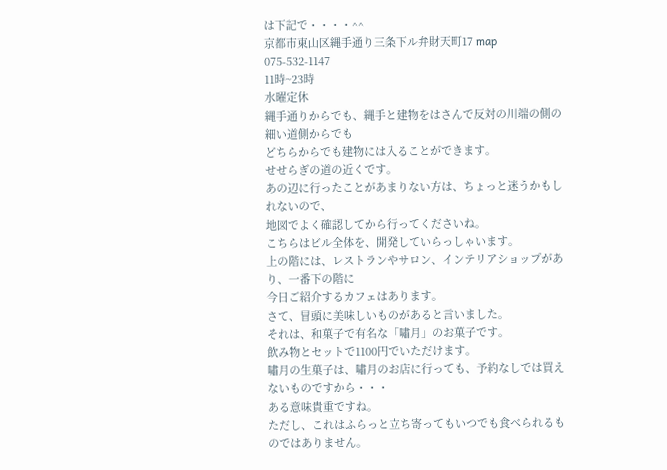は下記で・・・・^^
京都市東山区縄手通り三条下ル弁財天町17 map
075-532-1147
11時~23時
水曜定休
縄手通りからでも、縄手と建物をはさんで反対の川端の側の細い道側からでも
どちらからでも建物には入ることができます。
せせらぎの道の近くです。
あの辺に行ったことがあまりない方は、ちょっと迷うかもしれないので、
地図でよく確認してから行ってくださいね。
こちらはビル全体を、開発していらっしゃいます。
上の階には、レストランやサロン、インテリアショップがあり、一番下の階に
今日ご紹介するカフェはあります。
さて、冒頭に美味しいものがあると言いました。
それは、和菓子で有名な「嘯月」のお菓子です。
飲み物とセットで1100円でいただけます。
嘯月の生菓子は、嘯月のお店に行っても、予約なしでは買えないものですから・・・
ある意味貴重ですね。
ただし、これはふらっと立ち寄ってもいつでも食べられるものではありません。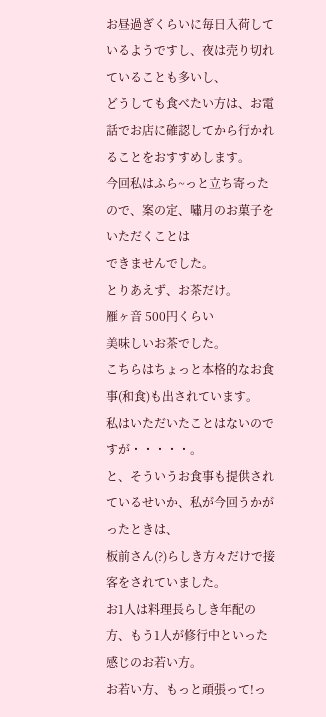お昼過ぎくらいに毎日入荷しているようですし、夜は売り切れていることも多いし、
どうしても食べたい方は、お電話でお店に確認してから行かれることをおすすめします。
今回私はふら~っと立ち寄ったので、案の定、嘯月のお菓子をいただくことは
できませんでした。
とりあえず、お茶だけ。
雁ヶ音 500円くらい
美味しいお茶でした。
こちらはちょっと本格的なお食事(和食)も出されています。
私はいただいたことはないのですが・・・・・。
と、そういうお食事も提供されているせいか、私が今回うかがったときは、
板前さん(?)らしき方々だけで接客をされていました。
お1人は料理長らしき年配の方、もう1人が修行中といった感じのお若い方。
お若い方、もっと頑張って!っ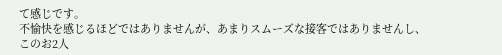て感じです。
不愉快を感じるほどではありませんが、あまりスムーズな接客ではありませんし、
このお2人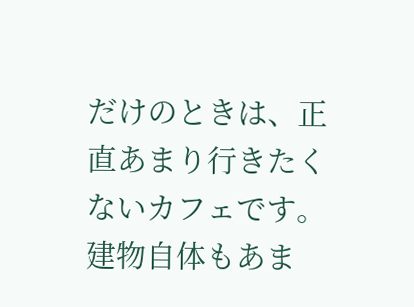だけのときは、正直あまり行きたくないカフェです。
建物自体もあま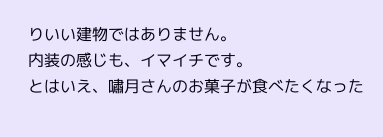りいい建物ではありません。
内装の感じも、イマイチです。
とはいえ、嘯月さんのお菓子が食べたくなった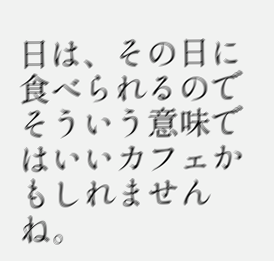日は、その日に食べられるので
そういう意味ではいいカフェかもしれませんね。